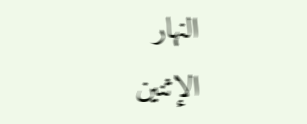النهار
الإثنين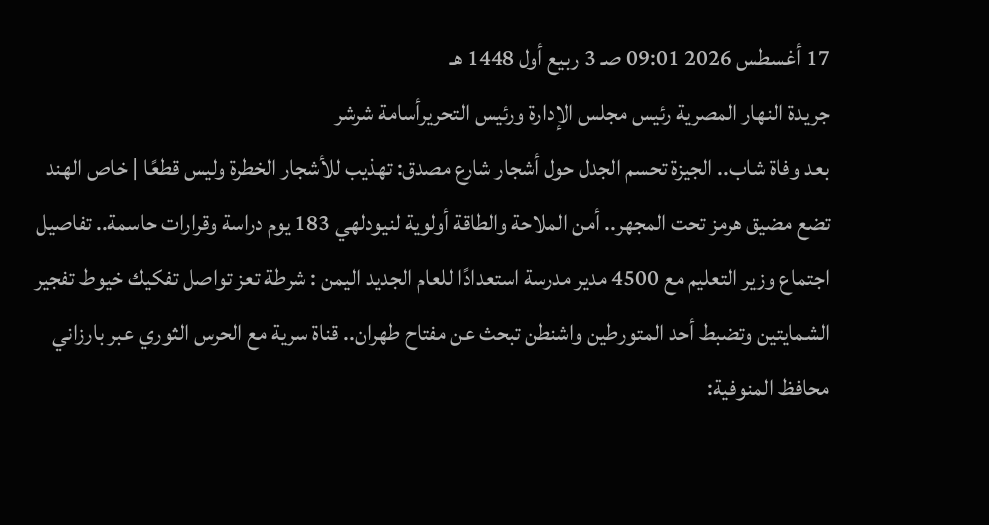17 أغسطس 2026 09:01 صـ 3 ربيع أول 1448 هـ
جريدة النهار المصرية رئيس مجلس الإدارة ورئيس التحريرأسامة شرشر
بعد وفاة شاب.. الجيزة تحسم الجدل حول أشجار شارع مصدق: تهذيب للأشجار الخطرة وليس قطعًا | خاص الهند تضع مضيق هرمز تحت المجهر.. أمن الملاحة والطاقة أولوية لنيودلهي 183 يوم دراسة وقرارات حاسمة.. تفاصيل اجتماع وزير التعليم مع 4500 مدير مدرسة استعدادًا للعام الجديد اليمن : شرطة تعز تواصل تفكيك خيوط تفجير الشمايتين وتضبط أحد المتورطين واشنطن تبحث عن مفتاح طهران.. قناة سرية مع الحرس الثوري عبر بارزاني محافظ المنوفية: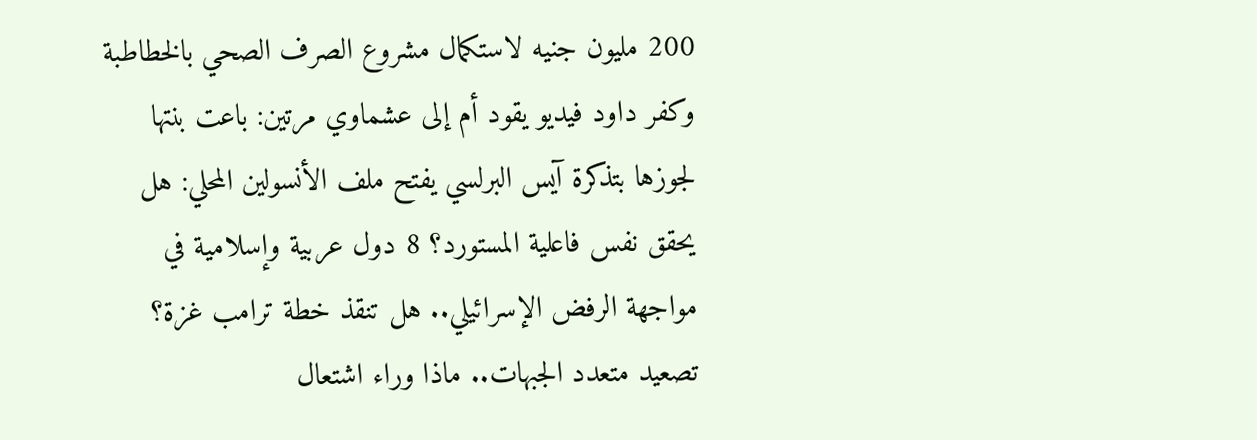200 مليون جنيه لاستكمال مشروع الصرف الصحي بالخطاطبة وكفر داود فيديو يقود أم إلى عشماوي مرتين: باعت بنتها لجوزها بتذكرة آيس البرلسي يفتح ملف الأنسولين المحلي: هل يحقق نفس فاعلية المستورد؟ 8 دول عربية وإسلامية في مواجهة الرفض الإسرائيلي.. هل تنقذ خطة ترامب غزة؟ تصعيد متعدد الجبهات.. ماذا وراء اشتعال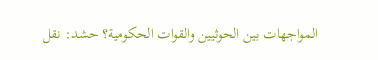المواجهات بين الحوثيين والقوات الحكومية؟ حشد: نقل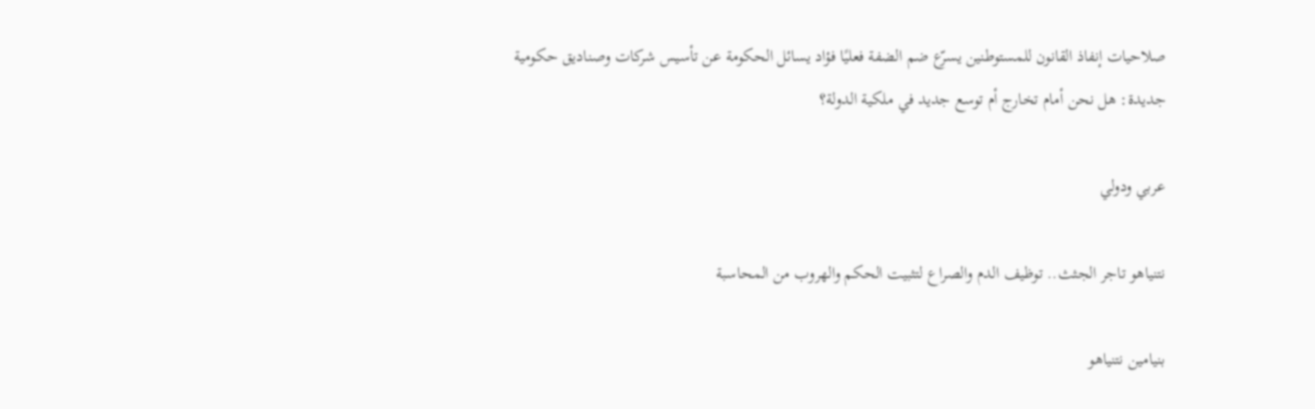صلاحيات إنفاذ القانون للمستوطنين يسرّع ضم الضفة فعليًا فؤاد يسائل الحكومة عن تأسيس شركات وصناديق حكومية جديدة: هل نحن أمام تخارج أم توسع جديد في ملكية الدولة؟

عربي ودولي

نتنياهو تاجر الجثث.. توظيف الدم والصراع لتثبيت الحكم والهروب من المحاسبة

بنيامين نتنياهو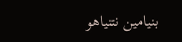بنيامين نتنياهو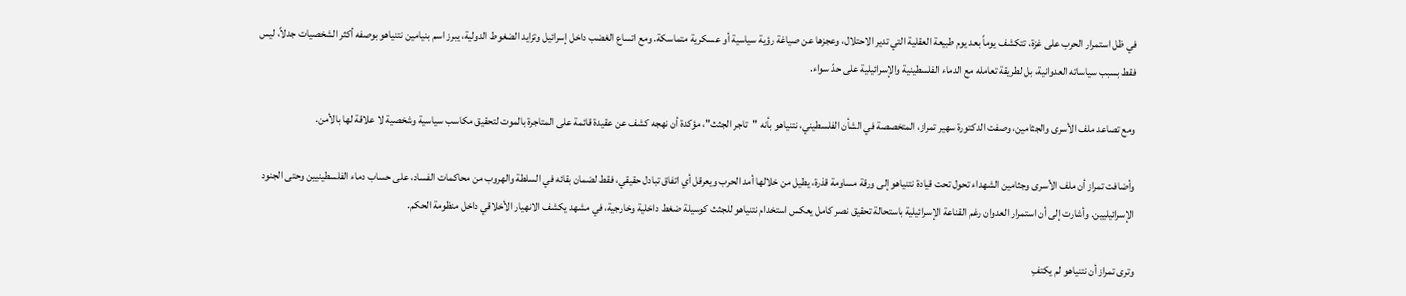في ظل استمرار الحرب على غزة، تتكشف يوماً بعد يوم طبيعة العقلية التي تدير الاحتلال، وعجزها عن صياغة رؤية سياسية أو عسكرية متماسكة. ومع اتساع الغضب داخل إسرائيل وتزايد الضغوط الدولية، يبرز اسم بنيامين نتنياهو بوصفه أكثر الشخصيات جدلاً، ليس فقط بسبب سياساته العدوانية، بل لطريقة تعامله مع الدماء الفلسطينية والإسرائيلية على حدّ سواء.

ومع تصاعد ملف الأسرى والجثامين، وصفت الدكتورة سهير تمراز، المتخصصة في الشأن الفلسطيني، نتنياهو بأنه "تاجر الجثث"، مؤكدة أن نهجه كشف عن عقيدة قائمة على المتاجرة بالموت لتحقيق مكاسب سياسية وشخصية لا علاقة لها بالأمن.

وأضافت تمراز أن ملف الأسرى وجثامين الشهداء تحول تحت قيادة نتنياهو إلى ورقة مساومة قذرة، يطيل من خلالها أمد الحرب ويعرقل أي اتفاق تبادل حقيقي، فقط لضمان بقائه في السلطة والهروب من محاكمات الفساد، على حساب دماء الفلسطينيين وحتى الجنود الإسرائيليين. وأشارت إلى أن استمرار العدوان رغم القناعة الإسرائيلية باستحالة تحقيق نصر كامل يعكس استخدام نتنياهو للجثث كوسيلة ضغط داخلية وخارجية، في مشهد يكشف الانهيار الأخلاقي داخل منظومة الحكم.

وترى تمراز أن نتنياهو لم يكتفِ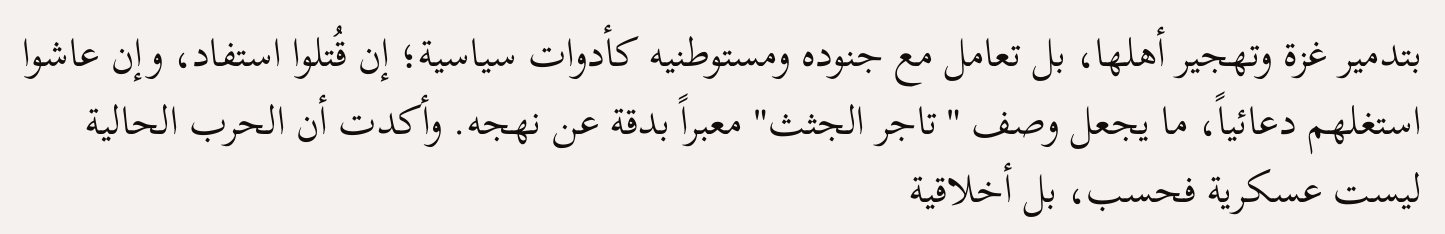بتدمير غزة وتهجير أهلها، بل تعامل مع جنوده ومستوطنيه كأدوات سياسية؛ إن قُتلوا استفاد، وإن عاشوا استغلهم دعائياً، ما يجعل وصف "تاجر الجثث" معبراً بدقة عن نهجه. وأكدت أن الحرب الحالية ليست عسكرية فحسب، بل أخلاقية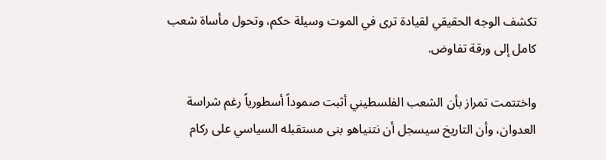تكشف الوجه الحقيقي لقيادة ترى في الموت وسيلة حكم، وتحول مأساة شعب كامل إلى ورقة تفاوض.

واختتمت تمراز بأن الشعب الفلسطيني أثبت صموداً أسطورياً رغم شراسة العدوان، وأن التاريخ سيسجل أن نتنياهو بنى مستقبله السياسي على ركام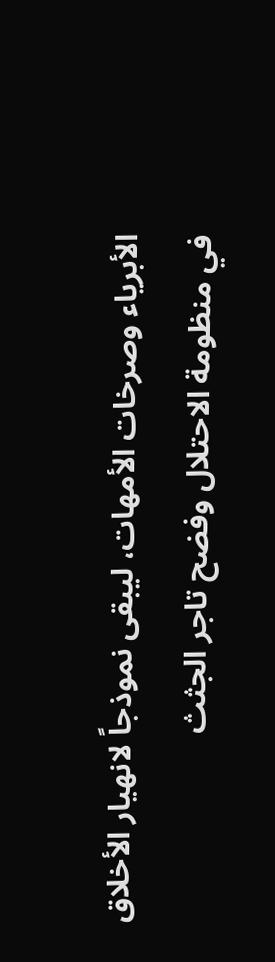الأبرياء وصرخات الأمهات، ليبقى نموذجاً لانهيار الأخلاق في منظومة الاحتلال وفضح تاجر الجثث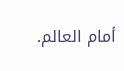أمام العالم.